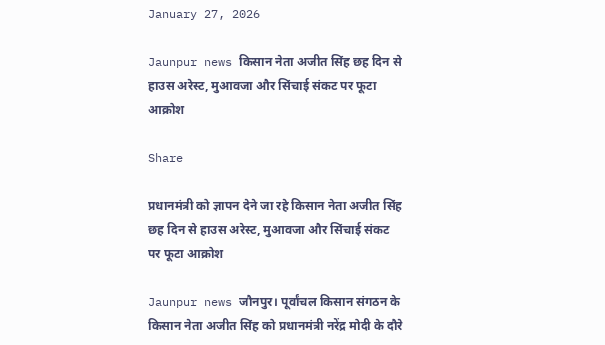January 27, 2026

Jaunpur news किसान नेता अजीत सिंह छह दिन से हाउस अरेस्ट, मुआवजा और सिंचाई संकट पर फूटा आक्रोश

Share

प्रधानमंत्री को ज्ञापन देने जा रहे किसान नेता अजीत सिंह छह दिन से हाउस अरेस्ट, मुआवजा और सिंचाई संकट पर फूटा आक्रोश

Jaunpur news जौनपुर। पूर्वांचल किसान संगठन के किसान नेता अजीत सिंह को प्रधानमंत्री नरेंद्र मोदी के दौरे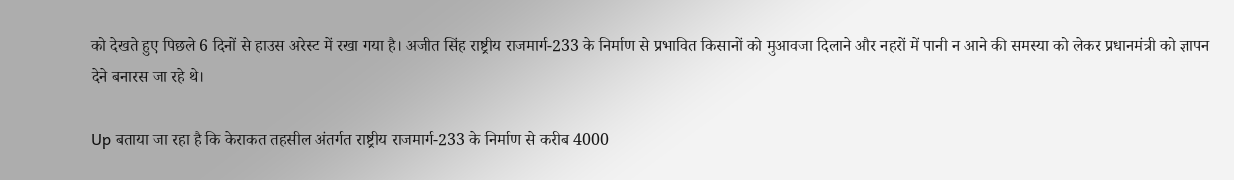को देखते हुए पिछले 6 दिनों से हाउस अरेस्ट में रखा गया है। अजीत सिंह राष्ट्रीय राजमार्ग-233 के निर्माण से प्रभावित किसानों को मुआवजा दिलाने और नहरों में पानी न आने की समस्या को लेकर प्रधानमंत्री को ज्ञापन देने बनारस जा रहे थे।

Up बताया जा रहा है कि केराकत तहसील अंतर्गत राष्ट्रीय राजमार्ग-233 के निर्माण से करीब 4000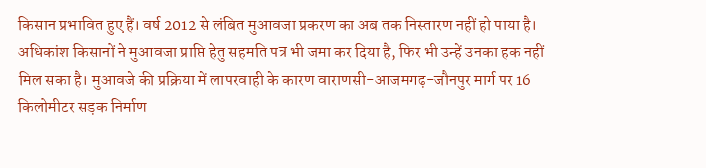किसान प्रभावित हुए हैं। वर्ष 2012 से लंबित मुआवजा प्रकरण का अब तक निस्तारण नहीं हो पाया है। अधिकांश किसानों ने मुआवजा प्राप्ति हेतु सहमति पत्र भी जमा कर दिया है, फिर भी उन्हें उनका हक नहीं मिल सका है। मुआवजे की प्रक्रिया में लापरवाही के कारण वाराणसी-आजमगढ़-जौनपुर मार्ग पर 16 किलोमीटर सड़क निर्माण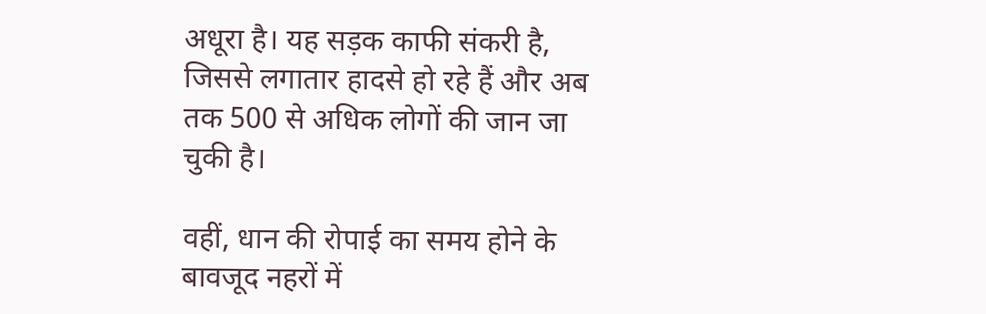अधूरा है। यह सड़क काफी संकरी है, जिससे लगातार हादसे हो रहे हैं और अब तक 500 से अधिक लोगों की जान जा चुकी है।

वहीं, धान की रोपाई का समय होने के बावजूद नहरों में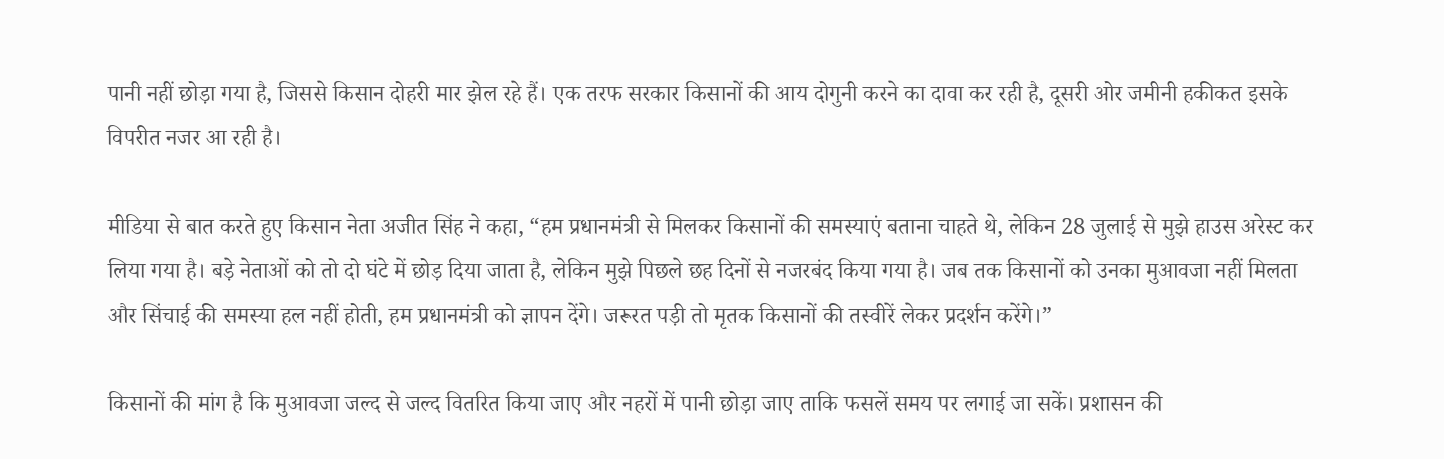पानी नहीं छोड़ा गया है, जिससे किसान दोहरी मार झेल रहे हैं। एक तरफ सरकार किसानों की आय दोगुनी करने का दावा कर रही है, दूसरी ओर जमीनी हकीकत इसके विपरीत नजर आ रही है।

मीडिया से बात करते हुए किसान नेता अजीत सिंह ने कहा, “हम प्रधानमंत्री से मिलकर किसानों की समस्याएं बताना चाहते थे, लेकिन 28 जुलाई से मुझे हाउस अरेस्ट कर लिया गया है। बड़े नेताओं को तो दो घंटे में छोड़ दिया जाता है, लेकिन मुझे पिछले छह दिनों से नजरबंद किया गया है। जब तक किसानों को उनका मुआवजा नहीं मिलता और सिंचाई की समस्या हल नहीं होती, हम प्रधानमंत्री को ज्ञापन देंगे। जरूरत पड़ी तो मृतक किसानों की तस्वीरें लेकर प्रदर्शन करेंगे।”

किसानों की मांग है कि मुआवजा जल्द से जल्द वितरित किया जाए और नहरों में पानी छोड़ा जाए ताकि फसलें समय पर लगाई जा सकें। प्रशासन की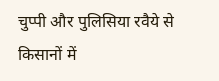चुप्पी और पुलिसिया रवैये से किसानों में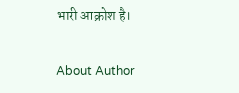भारी आक्रोश है।

About Author